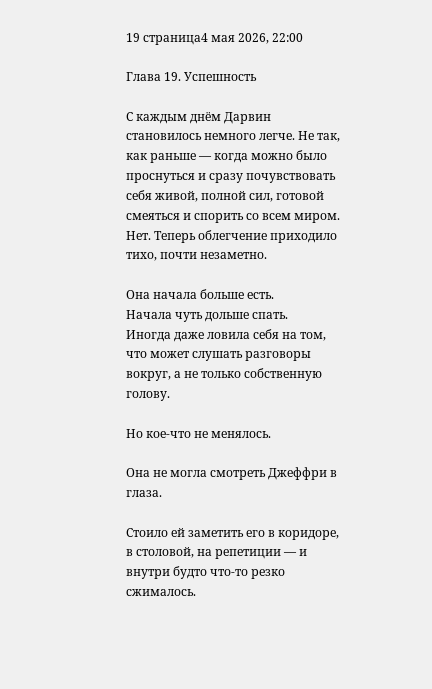19 страница4 мая 2026, 22:00

Глава 19. Успешность

С каждым днём Дарвин становилось немного легче. Не так, как раньше — когда можно было проснуться и сразу почувствовать себя живой, полной сил, готовой смеяться и спорить со всем миром. Нет. Теперь облегчение приходило тихо, почти незаметно.

Она начала больше есть.
Начала чуть дольше спать.
Иногда даже ловила себя на том, что может слушать разговоры вокруг, а не только собственную голову.

Но кое-что не менялось.

Она не могла смотреть Джеффри в глаза.

Стоило ей заметить его в коридоре, в столовой, на репетиции — и внутри будто что-то резко сжималось.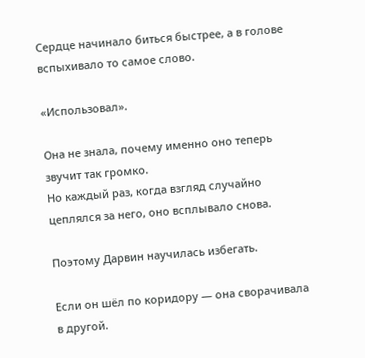Сердце начинало биться быстрее, а в голове вспыхивало то самое слово.

«Использовал».

Она не знала, почему именно оно теперь звучит так громко.
Но каждый раз, когда взгляд случайно цеплялся за него, оно всплывало снова.

Поэтому Дарвин научилась избегать.

Если он шёл по коридору — она сворачивала в другой.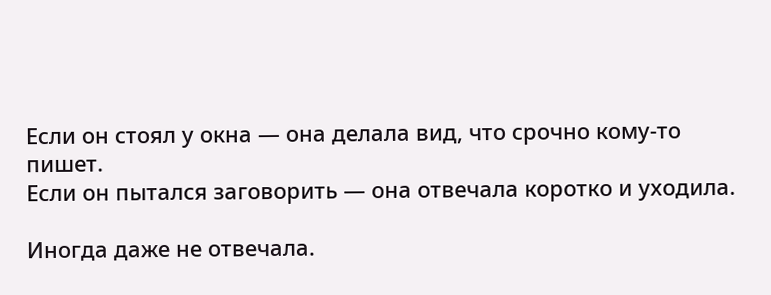Если он стоял у окна — она делала вид, что срочно кому-то пишет.
Если он пытался заговорить — она отвечала коротко и уходила.

Иногда даже не отвечала.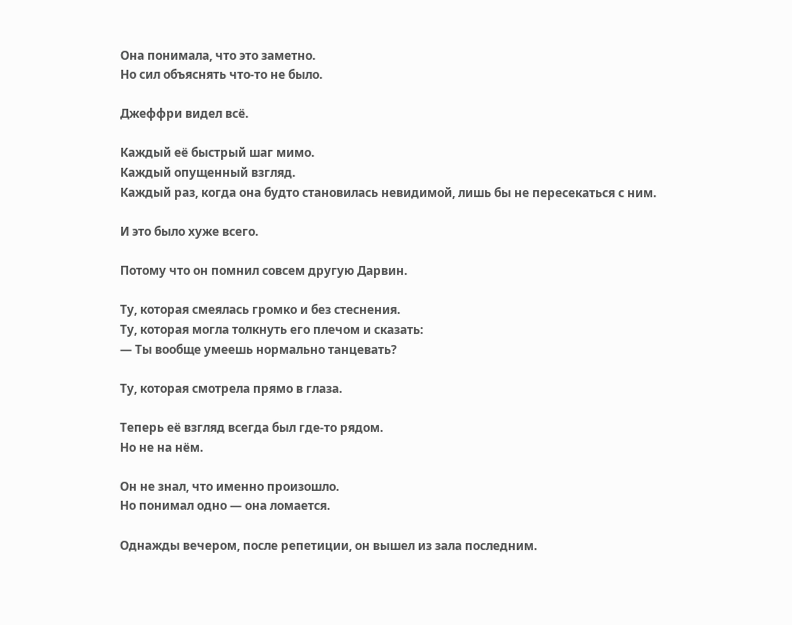Она понимала, что это заметно.
Но сил объяснять что-то не было.

Джеффри видел всё.

Каждый её быстрый шаг мимо.
Каждый опущенный взгляд.
Каждый раз, когда она будто становилась невидимой, лишь бы не пересекаться с ним.

И это было хуже всего.

Потому что он помнил совсем другую Дарвин.

Ту, которая смеялась громко и без стеснения.
Ту, которая могла толкнуть его плечом и сказать:
— Ты вообще умеешь нормально танцевать?

Ту, которая смотрела прямо в глаза.

Теперь её взгляд всегда был где-то рядом.
Но не на нём.

Он не знал, что именно произошло.
Но понимал одно — она ломается.

Однажды вечером, после репетиции, он вышел из зала последним.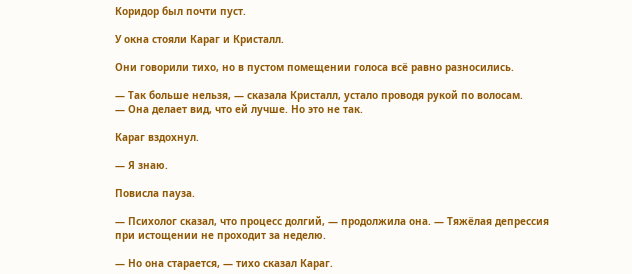Коридор был почти пуст.

У окна стояли Караг и Кристалл.

Они говорили тихо, но в пустом помещении голоса всё равно разносились.

— Так больше нельзя, — сказала Кристалл, устало проводя рукой по волосам.
— Она делает вид, что ей лучше. Но это не так.

Караг вздохнул.

— Я знаю.

Повисла пауза.

— Психолог сказал, что процесс долгий, — продолжила она. — Тяжёлая депрессия при истощении не проходит за неделю.

— Но она старается, — тихо сказал Караг.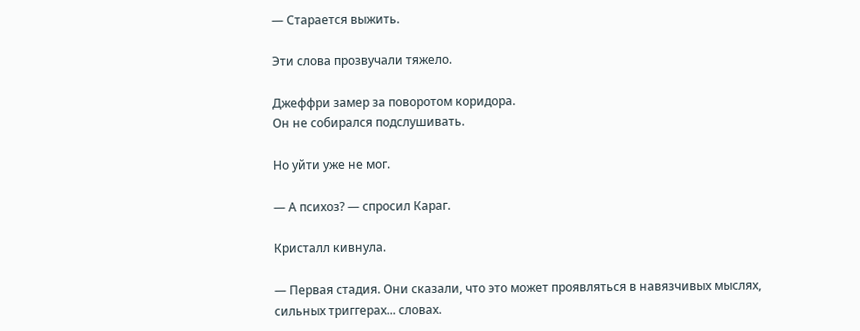— Старается выжить.

Эти слова прозвучали тяжело.

Джеффри замер за поворотом коридора.
Он не собирался подслушивать.

Но уйти уже не мог.

— А психоз? — спросил Караг.

Кристалл кивнула.

— Первая стадия. Они сказали, что это может проявляться в навязчивых мыслях, сильных триггерах... словах.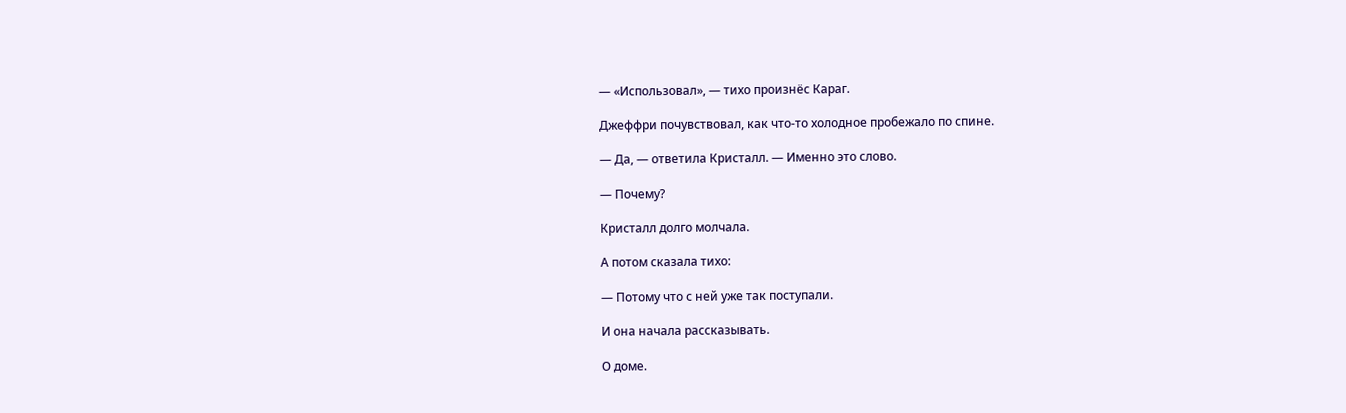— «Использовал», — тихо произнёс Караг.

Джеффри почувствовал, как что-то холодное пробежало по спине.

— Да, — ответила Кристалл. — Именно это слово.

— Почему?

Кристалл долго молчала.

А потом сказала тихо:

— Потому что с ней уже так поступали.

И она начала рассказывать.

О доме.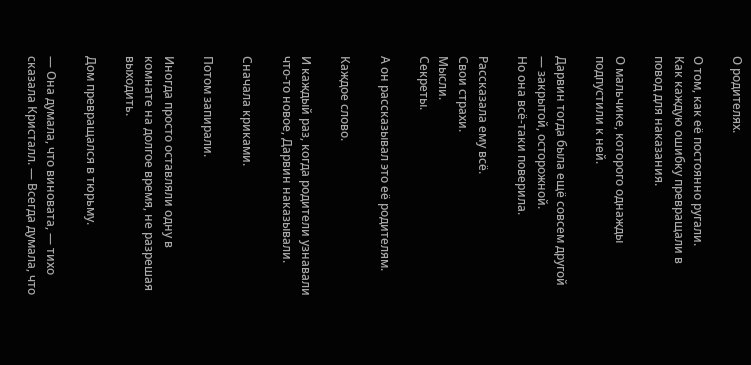О родителях.

О том, как её постоянно ругали.
Как каждую ошибку превращали в повод для наказания.

О мальчике, которого однажды подпустили к ней.

Дарвин тогда была ещё совсем другой — закрытой, осторожной.
Но она всё-таки поверила.

Рассказала ему всё.
Свои страхи.
Мысли.
Секреты.

А он рассказывал это её родителям.

Каждое слово.

И каждый раз, когда родители узнавали что-то новое, Дарвин наказывали.

Сначала криками.

Потом запирали.

Иногда просто оставляли одну в комнате на долгое время, не разрешая выходить.

Дом превращался в тюрьму.

— Она думала, что виновата, — тихо сказала Кристалл. — Всегда думала, что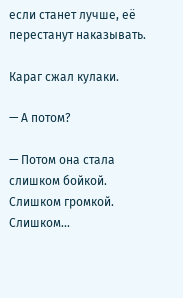если станет лучше, её перестанут наказывать.

Караг сжал кулаки.

— А потом?

— Потом она стала слишком бойкой. Слишком громкой. Слишком...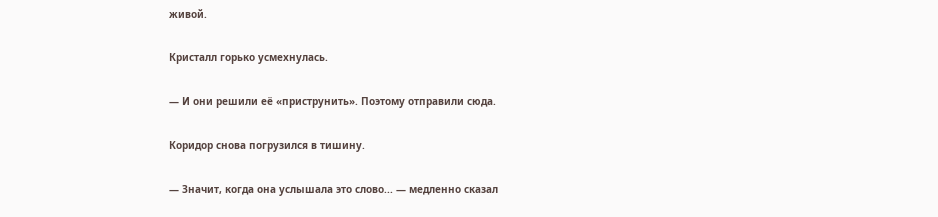живой.

Кристалл горько усмехнулась.

— И они решили её «приструнить». Поэтому отправили сюда.

Коридор снова погрузился в тишину.

— Значит, когда она услышала это слово... — медленно сказал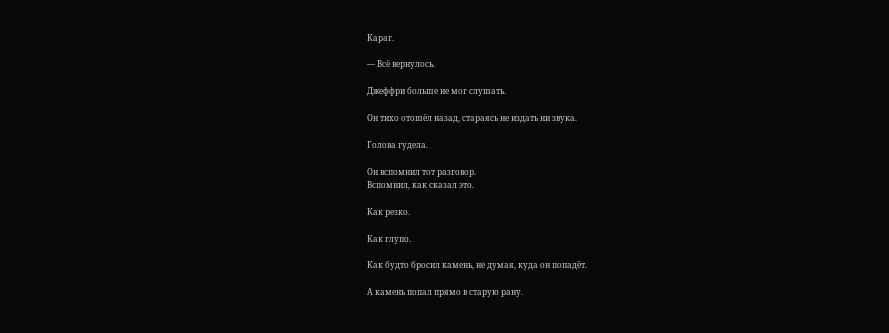Караг.

— Всё вернулось.

Джеффри больше не мог слушать.

Он тихо отошёл назад, стараясь не издать ни звука.

Голова гудела.

Он вспомнил тот разговор.
Вспомнил, как сказал это.

Как резко.

Как глупо.

Как будто бросил камень, не думая, куда он попадёт.

А камень попал прямо в старую рану.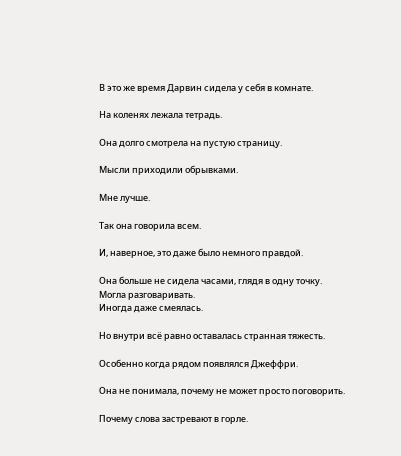В это же время Дарвин сидела у себя в комнате.

На коленях лежала тетрадь.

Она долго смотрела на пустую страницу.

Мысли приходили обрывками.

Мне лучше.

Так она говорила всем.

И, наверное, это даже было немного правдой.

Она больше не сидела часами, глядя в одну точку.
Могла разговаривать.
Иногда даже смеялась.

Но внутри всё равно оставалась странная тяжесть.

Особенно когда рядом появлялся Джеффри.

Она не понимала, почему не может просто поговорить.

Почему слова застревают в горле.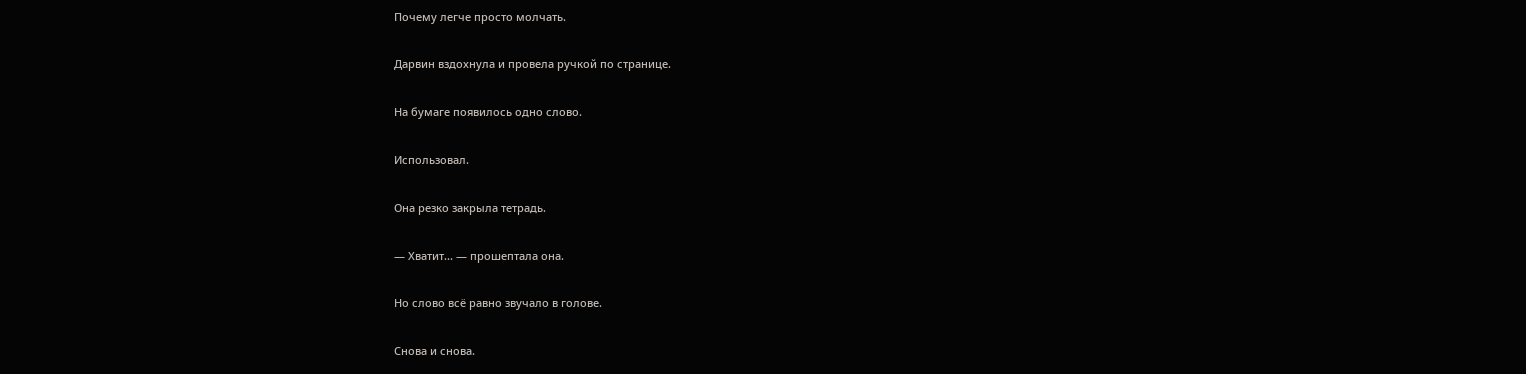Почему легче просто молчать.

Дарвин вздохнула и провела ручкой по странице.

На бумаге появилось одно слово.

Использовал.

Она резко закрыла тетрадь.

— Хватит... — прошептала она.

Но слово всё равно звучало в голове.

Снова и снова.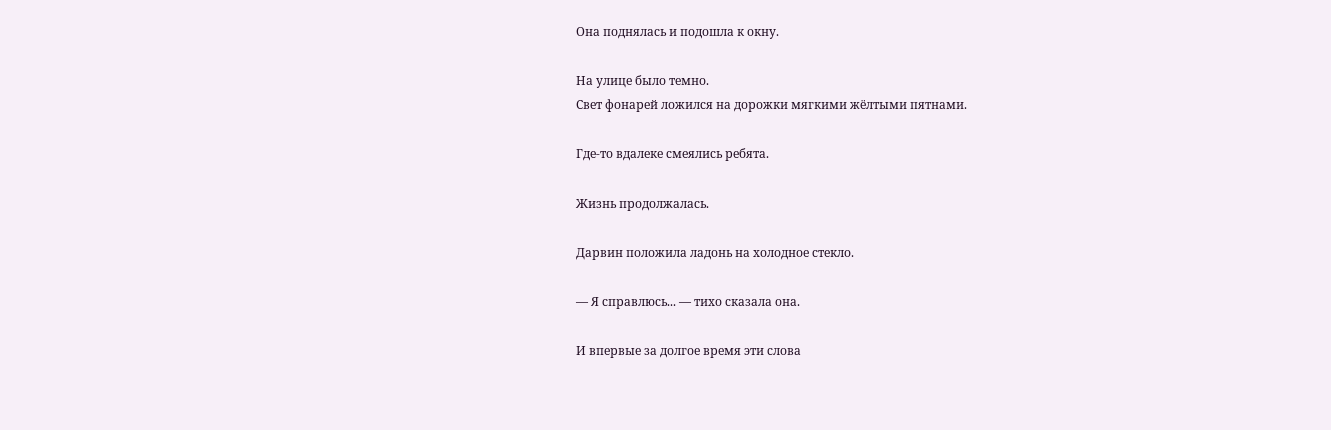Она поднялась и подошла к окну.

На улице было темно.
Свет фонарей ложился на дорожки мягкими жёлтыми пятнами.

Где-то вдалеке смеялись ребята.

Жизнь продолжалась.

Дарвин положила ладонь на холодное стекло.

— Я справлюсь... — тихо сказала она.

И впервые за долгое время эти слова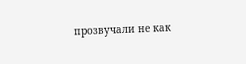прозвучали не как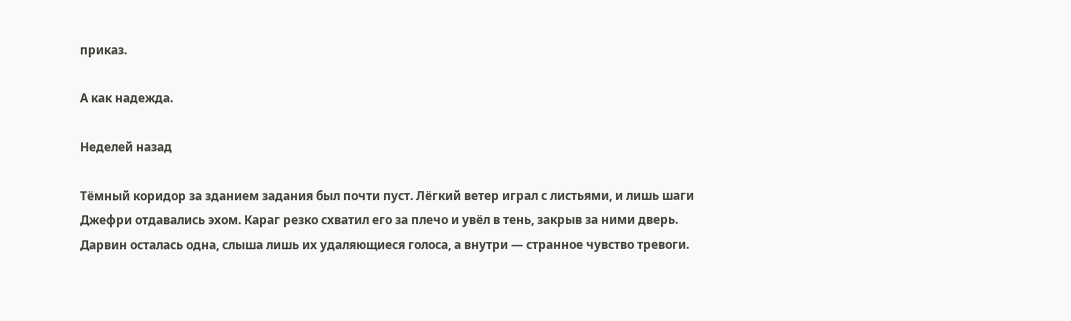приказ.

А как надежда.

Неделей назад

Тёмный коридор за зданием задания был почти пуст. Лёгкий ветер играл с листьями, и лишь шаги Джефри отдавались эхом. Караг резко схватил его за плечо и увёл в тень, закрыв за ними дверь. Дарвин осталась одна, слыша лишь их удаляющиеся голоса, а внутри — странное чувство тревоги.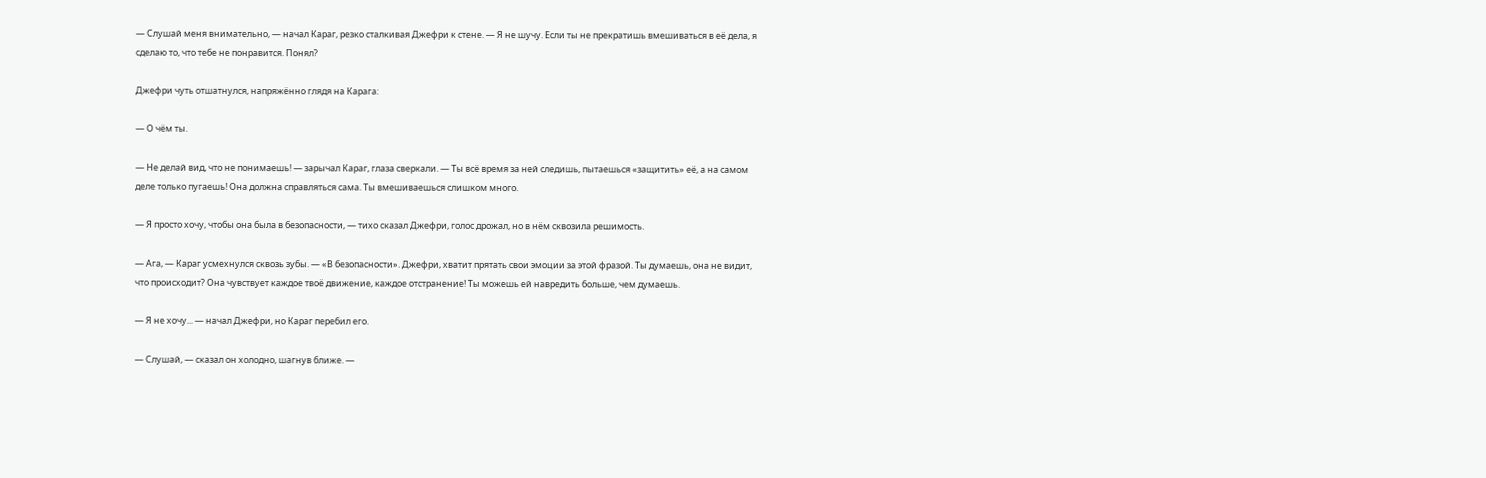— Слушай меня внимательно, — начал Караг, резко сталкивая Джефри к стене. — Я не шучу. Если ты не прекратишь вмешиваться в её дела, я сделаю то, что тебе не понравится. Понял?

Джефри чуть отшатнулся, напряжённо глядя на Карага:

— О чём ты.

— Не делай вид, что не понимаешь! — зарычал Караг, глаза сверкали. — Ты всё время за ней следишь, пытаешься «защитить» её, а на самом деле только пугаешь! Она должна справляться сама. Ты вмешиваешься слишком много.

— Я просто хочу, чтобы она была в безопасности, — тихо сказал Джефри, голос дрожал, но в нём сквозила решимость.

— Ага, — Караг усмехнулся сквозь зубы. — «В безопасности». Джефри, хватит прятать свои эмоции за этой фразой. Ты думаешь, она не видит, что происходит? Она чувствует каждое твоё движение, каждое отстранение! Ты можешь ей навредить больше, чем думаешь.

— Я не хочу... — начал Джефри, но Караг перебил его.

— Слушай, — сказал он холодно, шагнув ближе. —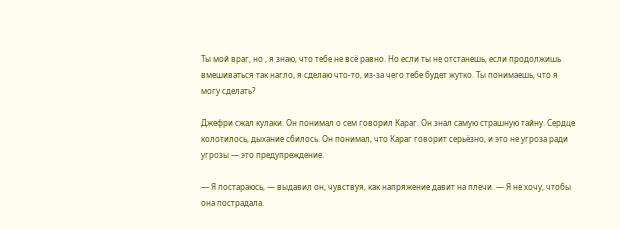Ты мой враг, но , я знаю, что тебе не всё равно. Но если ты не отстанешь, если продолжишь вмешиваться так нагло, я сделаю что-то, из-за чего тебе будет жутко. Ты понимаешь, что я могу сделать?

Джефри сжал кулаки. Он понимал о сем говорил Караг. Он знал самую страшную тайну. Сердце колотилось, дыхание сбилось. Он понимал, что Караг говорит серьёзно, и это не угроза ради угрозы — это предупреждение.

— Я постараюсь, — выдавил он, чувствуя, как напряжение давит на плечи. — Я не хочу, чтобы она пострадала.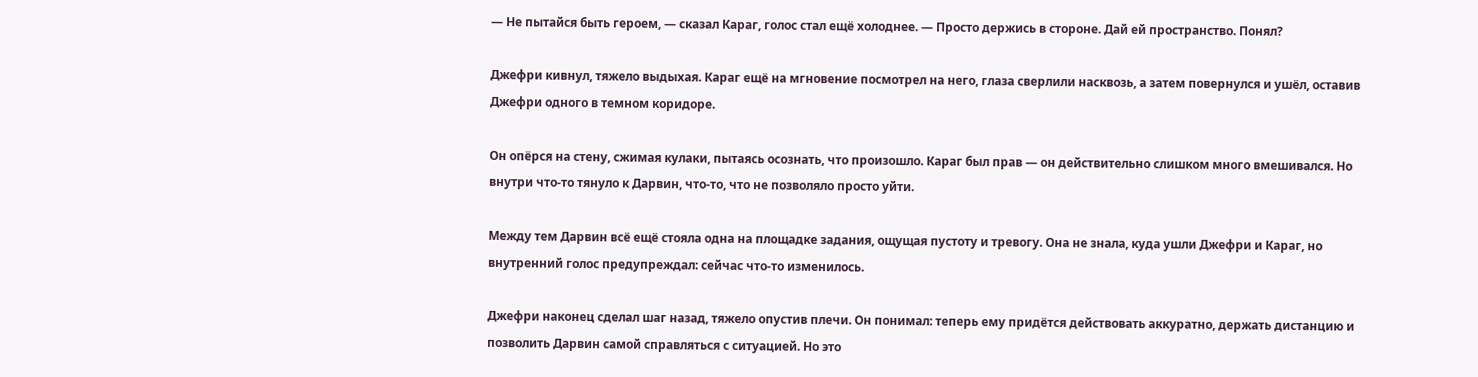— Не пытайся быть героем, — сказал Караг, голос стал ещё холоднее. — Просто держись в стороне. Дай ей пространство. Понял?

Джефри кивнул, тяжело выдыхая. Караг ещё на мгновение посмотрел на него, глаза сверлили насквозь, а затем повернулся и ушёл, оставив Джефри одного в темном коридоре.

Он опёрся на стену, сжимая кулаки, пытаясь осознать, что произошло. Караг был прав — он действительно слишком много вмешивался. Но внутри что-то тянуло к Дарвин, что-то, что не позволяло просто уйти.

Между тем Дарвин всё ещё стояла одна на площадке задания, ощущая пустоту и тревогу. Она не знала, куда ушли Джефри и Караг, но внутренний голос предупреждал: сейчас что-то изменилось.

Джефри наконец сделал шаг назад, тяжело опустив плечи. Он понимал: теперь ему придётся действовать аккуратно, держать дистанцию и позволить Дарвин самой справляться с ситуацией. Но это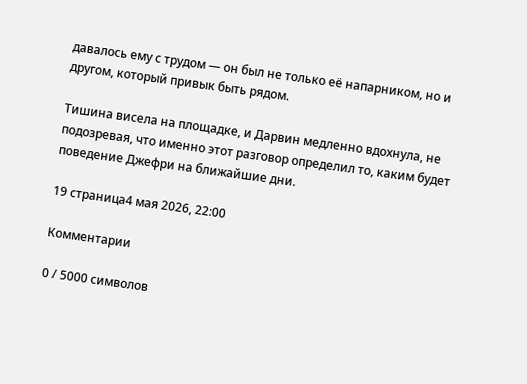давалось ему с трудом — он был не только её напарником, но и другом, который привык быть рядом.

Тишина висела на площадке, и Дарвин медленно вдохнула, не подозревая, что именно этот разговор определил то, каким будет поведение Джефри на ближайшие дни.

19 страница4 мая 2026, 22:00

Комментарии

0 / 5000 символов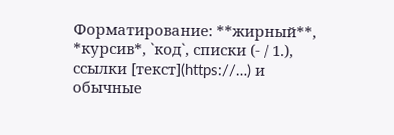Форматирование: **жирный**, *курсив*, `код`, списки (- / 1.), ссылки [текст](https://…) и обычные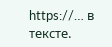https://… в тексте.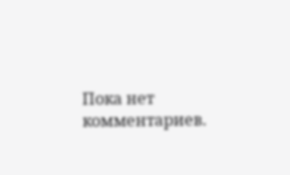Пока нет комментариев.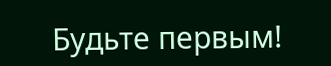Будьте первым!